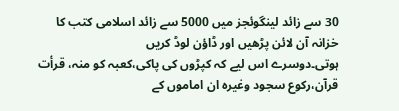30 سے زائد لینگوئجز میں 5000 سے زائد اسلامی کتب کا خزانہ آن لائن پڑھیں اور ڈاؤن لوڈ کریں
ہوتی۔دوسرے اس لیے کہ کپڑوں کی پاکی،کعبہ کو منہ، قرأت قرآن،رکوع سجود وغیرہ ان اماموں کے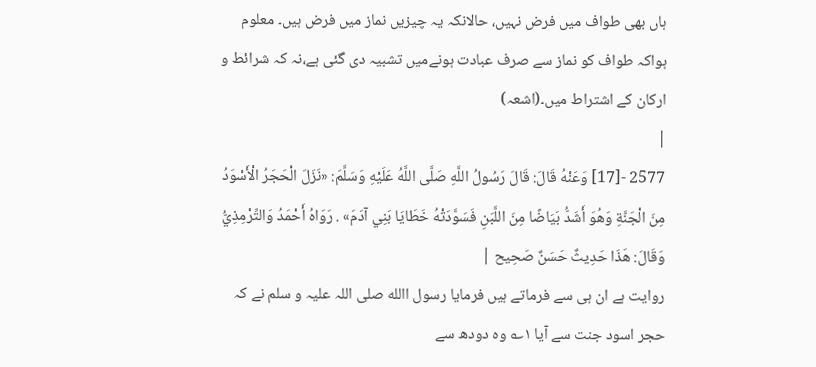ہاں بھی طواف میں فرض نہیں، حالانکہ یہ چیزیں نماز میں فرض ہیں۔ معلوم ہواکہ طواف کو نماز سے صرف عبادت ہونےمیں تشبیہ دی گئی ہے،نہ کہ شرائط و ارکان کے اشتراط میں۔(اشعہ)
|
2577 -[17] وَعَنْهُ قَالَ: قَالَ رَسُولُ اللَّهِ صَلَّى اللَّهُ عَلَيْهِ وَسَلَّمَ: «نَزَلَ الْحَجَرُ الْأَسْوَدُ مِنَ الْجَنَّةِ وَهُوَ أَشَدُّ بَيَاضًا مِنَ اللَّبَنِ فَسَوَّدَتْهُ خَطَايَا بَنِي آدَمَ» . رَوَاهُ أَحْمَدُ وَالتِّرْمِذِيُّ وَقَالَ: هَذَا حَدِيثٌ حَسَنٌ صَحِيح |
روایت ہے ان ہی سے فرماتے ہیں فرمایا رسول االله صلی اللہ علیہ و سلم نے کہ حجر اسود جنت سے آیا ۱؎ وہ دودھ سے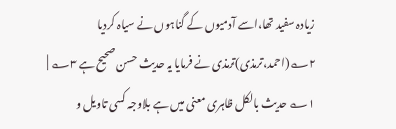زیادہ سفید تھا،اسے آدمیوں کے گناہوں نے سیاہ کردیا ۲؎(احمد،ترمذی)ترمذی نے فرمایا یہ حدیث حسن صحیح ہے ۳؎ |
۱؎ حدیث بالکل ظاہری معنی میں ہے بلاوجہ کسی تاویل و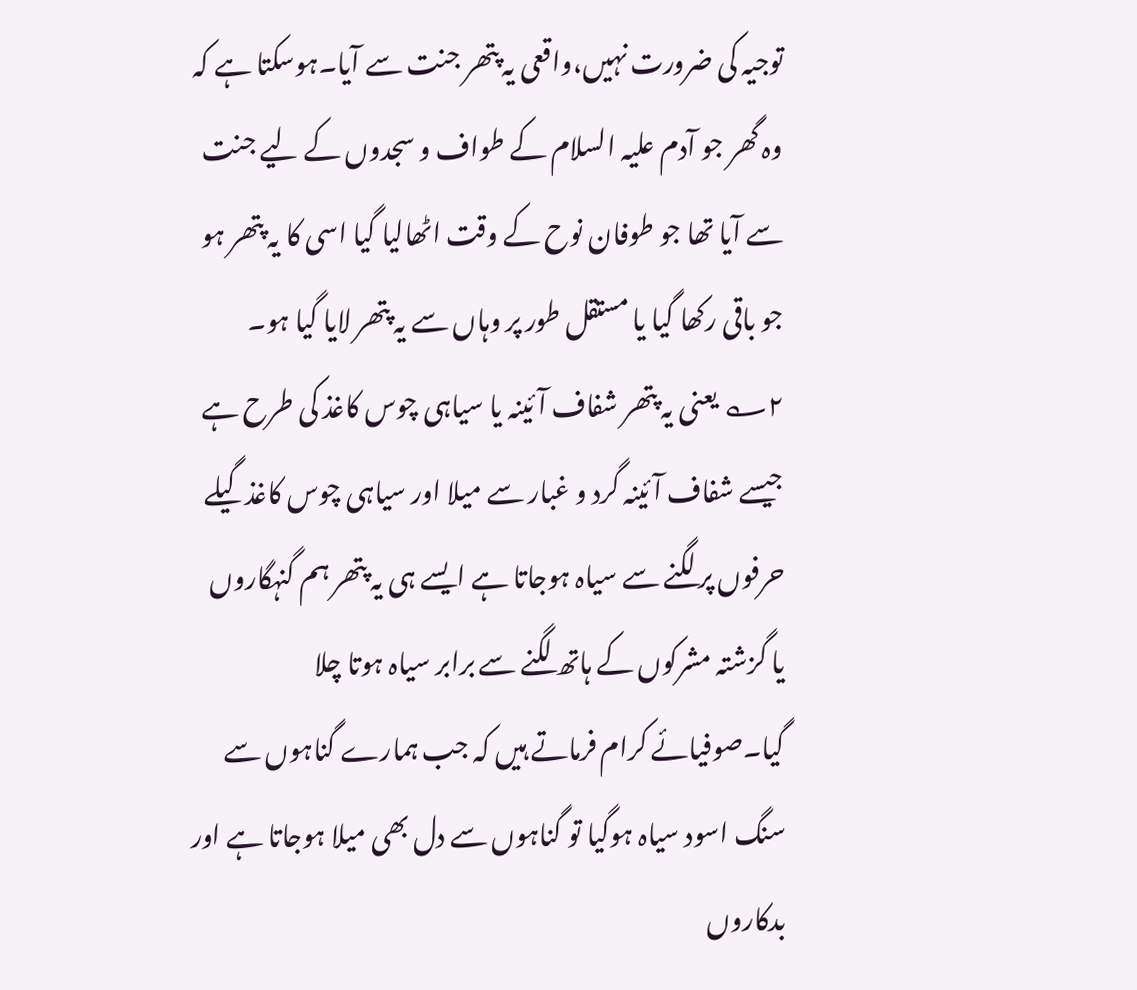توجیہ کی ضرورت نہیں،واقعی یہ پتھر جنت سے آیا۔ہوسکتا ہے کہ وہ گھر جو آدم علیہ السلام کے طواف و سجدوں کے لیے جنت سے آیا تھا جو طوفان نوح کے وقت اٹھالیا گیا اسی کا یہ پتھر ہو جو باقی رکھا گیا یا مستقل طور پر وہاں سے یہ پتھر لایا گیا ہو۔
۲؎ یعنی یہ پتھر شفاف آئینہ یا سیاہی چوس کاغذ کی طرح ہے جیسے شفاف آئینہ گرد و غبار سے میلا اور سیاہی چوس کاغذ گیلے حرفوں پر لگنے سے سیاہ ہوجاتا ہے ایسے ہی یہ پتھر ہم گنہگاروں یا گزشتہ مشرکوں کے ہاتھ لگنے سے برابر سیاہ ہوتا چلا گیا۔صوفیائے کرام فرماتے ہیں کہ جب ہمارے گناہوں سے سنگ اسود سیاہ ہوگیا تو گناہوں سے دل بھی میلا ہوجاتا ہے اور بدکاروں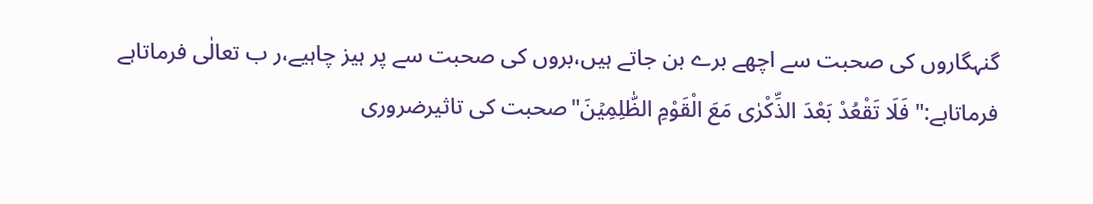گنہگاروں کی صحبت سے اچھے برے بن جاتے ہیں،بروں کی صحبت سے پر ہیز چاہیے،ر ب تعالٰی فرماتاہے فرماتاہے:"فَلَا تَقْعُدْ بَعْدَ الذِّکْرٰی مَعَ الْقَوْمِ الظّٰلِمِیۡنَ"صحبت کی تاثیرضروری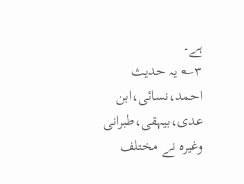ہے۔
۳؎ یہ حدیث احمد،نسائی،ابن عدی،بیہقی،طبرانی وغیرہ نے مختلف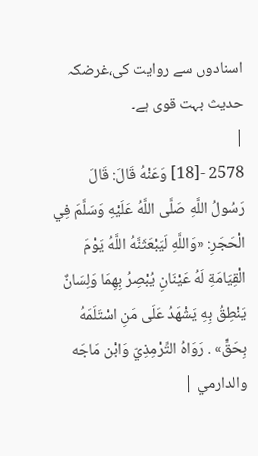اسنادوں سے روایت کی،غرضکہ حدیث بہت قوی ہے۔
|
2578 -[18] وَعَنْهُ قَالَ: قَالَ رَسُولُ اللَّهِ صَلَّى اللَّهُ عَلَيْهِ وَسَلَّمَ فِي الْحَجَرِ: «وَاللَّهِ لَيَبْعَثَنَّهُ اللَّهُ يَوْمَ الْقِيَامَةِ لَهُ عَيْنَانِ يُبْصِرُ بِهِمَا وَلِسَانٌ يَنْطِقُ بِهِ يَشْهَدُ عَلَى مَنِ اسْتَلَمَهُ بِحَقٍّ» . رَوَاهُ التِّرْمِذِيّ وَابْن مَاجَه والدارمي |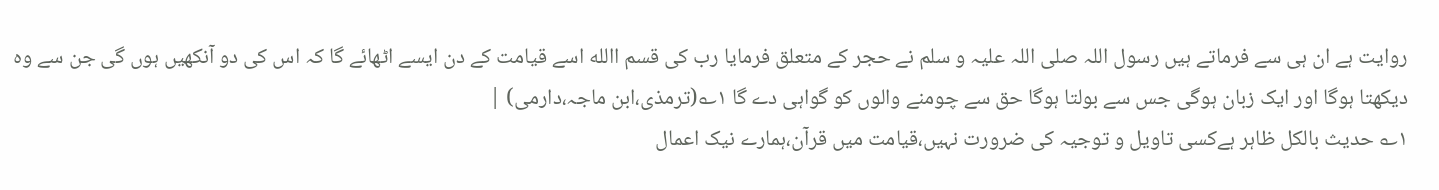روایت ہے ان ہی سے فرماتے ہیں رسول اللہ صلی اللہ علیہ و سلم نے حجر کے متعلق فرمایا رب کی قسم االله اسے قیامت کے دن ایسے اٹھائے گا کہ اس کی دو آنکھیں ہوں گی جن سے وہ دیکھتا ہوگا اور ایک زبان ہوگی جس سے بولتا ہوگا حق سے چومنے والوں کو گواہی دے گا ۱؎(ترمذی،ابن ماجہ،دارمی) |
۱؎ حدیث بالکل ظاہر ہےکسی تاویل و توجیہ کی ضرورت نہیں،قیامت میں قرآن،ہمارے نیک اعمال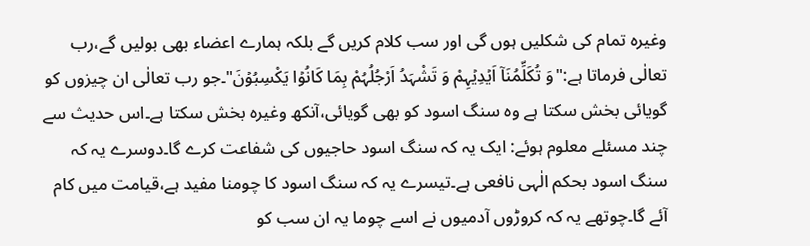وغیرہ تمام کی شکلیں ہوں گی اور سب کلام کریں گے بلکہ ہمارے اعضاء بھی بولیں گے،رب تعالٰی فرماتا ہے:"وَ تُکَلِّمُنَاۤ اَیۡدِیۡہِمْ وَ تَشْہَدُ اَرْجُلُہُمْ بِمَا کَانُوۡا یَکْسِبُوۡنَ"۔جو رب تعالٰی ان چیزوں کو گویائی بخش سکتا ہے وہ سنگ اسود کو بھی گویائی،آنکھ وغیرہ بخش سکتا ہے۔اس حدیث سے چند مسئلے معلوم ہوئے: ایک یہ کہ سنگ اسود حاجیوں کی شفاعت کرے گا۔دوسرے یہ کہ سنگ اسود بحکم الٰہی نافعی ہے۔تیسرے یہ کہ سنگ اسود کا چومنا مفید ہے،قیامت میں کام آئے گا۔چوتھے یہ کہ کروڑوں آدمیوں نے اسے چوما یہ ان سب کو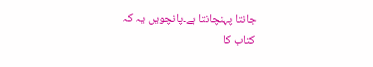جانتا پہنچانتا ہے۔پانچویں یہ کہ
کتاب کا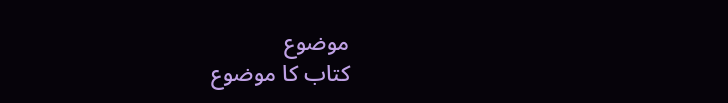موضوع
کتاب کا موضوع